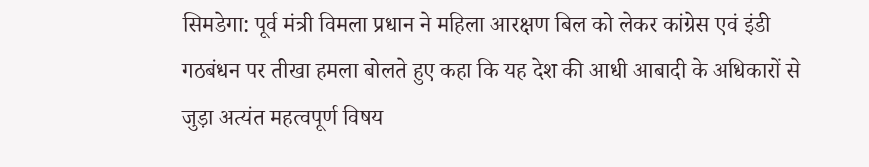सिमडेगा: पूर्व मंत्री विमला प्रधान ने महिला आरक्षण बिल को लेकर कांग्रेस एवं इंडी गठबंधन पर तीखा हमला बोलते हुए कहा कि यह देश की आधी आबादी के अधिकारों से जुड़ा अत्यंत महत्वपूर्ण विषय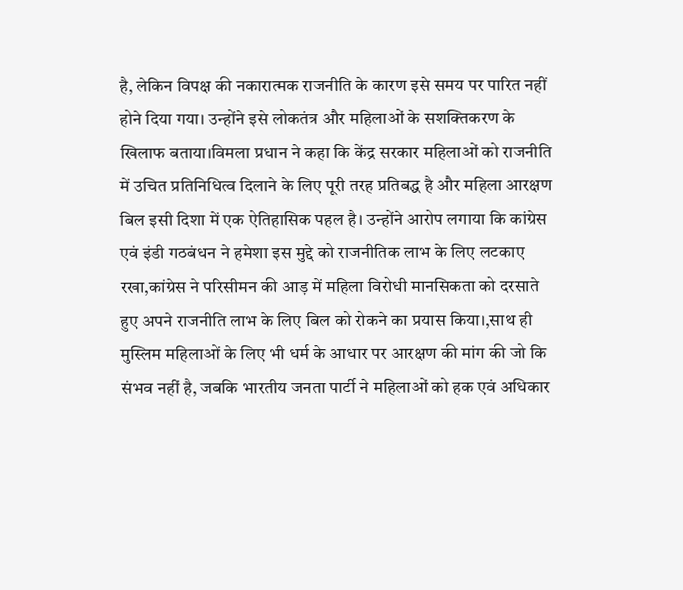है, लेकिन विपक्ष की नकारात्मक राजनीति के कारण इसे समय पर पारित नहीं होने दिया गया। उन्होंने इसे लोकतंत्र और महिलाओं के सशक्तिकरण के खिलाफ बताया।विमला प्रधान ने कहा कि केंद्र सरकार महिलाओं को राजनीति में उचित प्रतिनिधित्व दिलाने के लिए पूरी तरह प्रतिबद्ध है और महिला आरक्षण बिल इसी दिशा में एक ऐतिहासिक पहल है। उन्होंने आरोप लगाया कि कांग्रेस एवं इंडी गठबंधन ने हमेशा इस मुद्दे को राजनीतिक लाभ के लिए लटकाए रखा,कांग्रेस ने परिसीमन की आड़ में महिला विरोधी मानसिकता को दरसाते हुए अपने राजनीति लाभ के लिए बिल को रोकने का प्रयास किया।,साथ ही मुस्लिम महिलाओं के लिए भी धर्म के आधार पर आरक्षण की मांग की जो कि संभव नहीं है, जबकि भारतीय जनता पार्टी ने महिलाओं को हक एवं अधिकार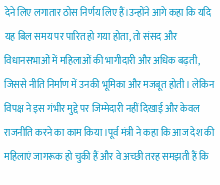देने लिए लगातार ठोस निर्णय लिए हैं।उन्होंने आगे कहा कि यदि यह बिल समय पर पारित हो गया होता, तो संसद और विधानसभाओं में महिलाओं की भागीदारी और अधिक बढ़ती, जिससे नीति निर्माण में उनकी भूमिका और मजबूत होती। लेकिन विपक्ष ने इस गंभीर मुद्दे पर जिम्मेदारी नहीं दिखाई और केवल राजनीति करने का काम किया।पूर्व मंत्री ने कहा कि आज देश की महिलाएं जागरूक हो चुकी हैं और वे अच्छी तरह समझती हैं कि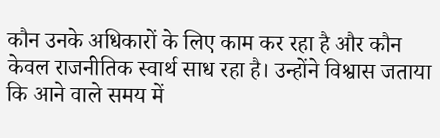कौन उनके अधिकारों के लिए काम कर रहा है और कौन केवल राजनीतिक स्वार्थ साध रहा है। उन्होंने विश्वास जताया कि आने वाले समय में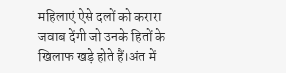महिलाएं ऐसे दलों को करारा जवाब देंगी जो उनके हितों के खिलाफ खड़े होते हैं।अंत में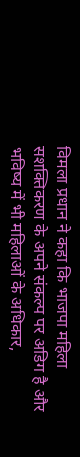विमला प्रधान ने कहा कि भाजपा महिला सशक्तिकरण के अपने संकल्प पर अडिग है और भविष्य में भी महिलाओं के अधिकार,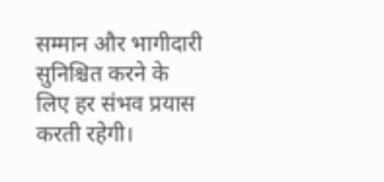सम्मान और भागीदारी सुनिश्चित करने के लिए हर संभव प्रयास करती रहेगी।